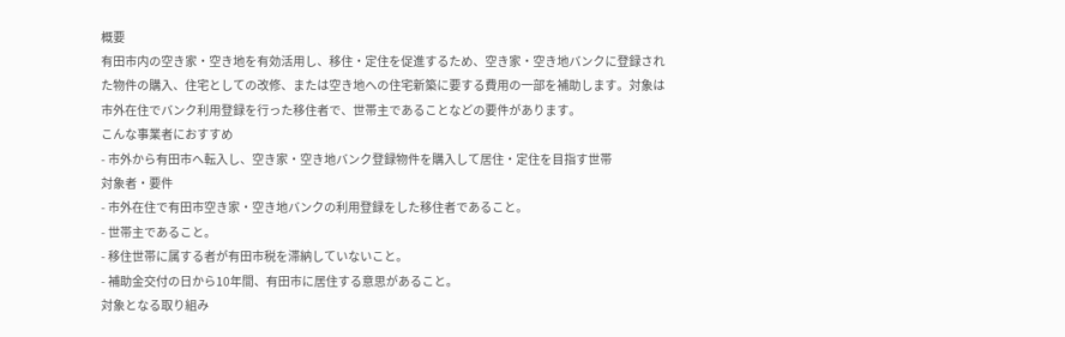概要
有田市内の空き家・空き地を有効活用し、移住・定住を促進するため、空き家・空き地バンクに登録された物件の購入、住宅としての改修、または空き地への住宅新築に要する費用の一部を補助します。対象は市外在住でバンク利用登録を行った移住者で、世帯主であることなどの要件があります。
こんな事業者におすすめ
- 市外から有田市へ転入し、空き家・空き地バンク登録物件を購入して居住・定住を目指す世帯
対象者・要件
- 市外在住で有田市空き家・空き地バンクの利用登録をした移住者であること。
- 世帯主であること。
- 移住世帯に属する者が有田市税を滞納していないこと。
- 補助金交付の日から10年間、有田市に居住する意思があること。
対象となる取り組み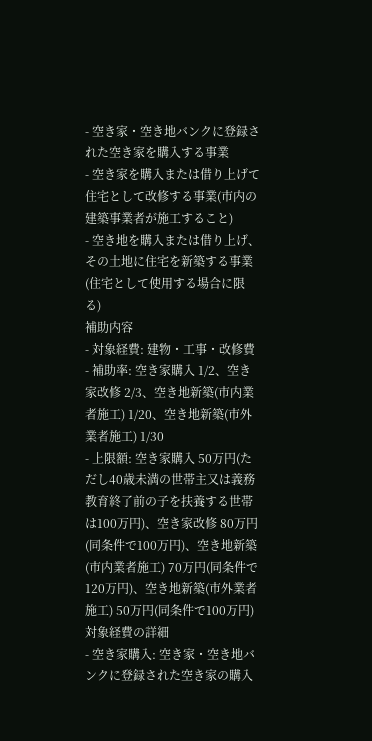- 空き家・空き地バンクに登録された空き家を購入する事業
- 空き家を購入または借り上げて住宅として改修する事業(市内の建築事業者が施工すること)
- 空き地を購入または借り上げ、その土地に住宅を新築する事業(住宅として使用する場合に限る)
補助内容
- 対象経費: 建物・工事・改修費
- 補助率: 空き家購入 1/2、空き家改修 2/3、空き地新築(市内業者施工) 1/20、空き地新築(市外業者施工) 1/30
- 上限額: 空き家購入 50万円(ただし40歳未満の世帯主又は義務教育終了前の子を扶養する世帯は100万円)、空き家改修 80万円(同条件で100万円)、空き地新築(市内業者施工) 70万円(同条件で120万円)、空き地新築(市外業者施工) 50万円(同条件で100万円)
対象経費の詳細
- 空き家購入: 空き家・空き地バンクに登録された空き家の購入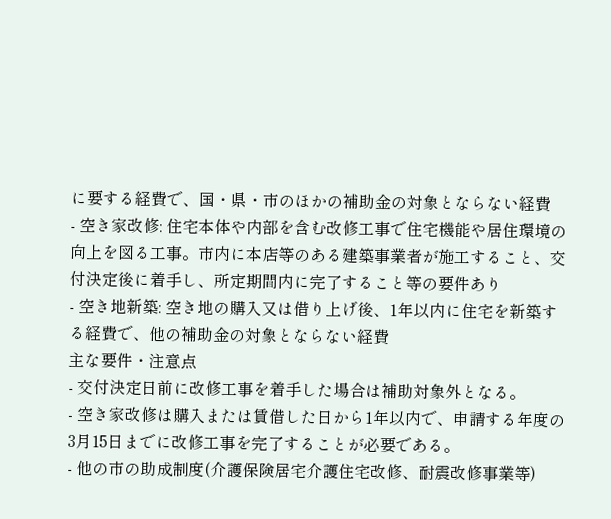に要する経費で、国・県・市のほかの補助金の対象とならない経費
- 空き家改修: 住宅本体や内部を含む改修工事で住宅機能や居住環境の向上を図る工事。市内に本店等のある建築事業者が施工すること、交付決定後に着手し、所定期間内に完了すること等の要件あり
- 空き地新築: 空き地の購入又は借り上げ後、1年以内に住宅を新築する経費で、他の補助金の対象とならない経費
主な要件・注意点
- 交付決定日前に改修工事を着手した場合は補助対象外となる。
- 空き家改修は購入または賃借した日から1年以内で、申請する年度の3月15日までに改修工事を完了することが必要である。
- 他の市の助成制度(介護保険居宅介護住宅改修、耐震改修事業等)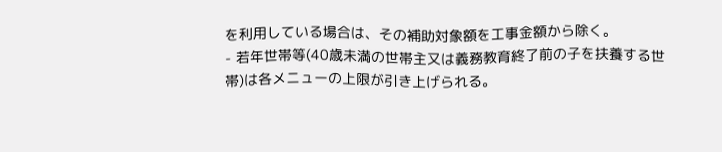を利用している場合は、その補助対象額を工事金額から除く。
- 若年世帯等(40歳未満の世帯主又は義務教育終了前の子を扶養する世帯)は各メニューの上限が引き上げられる。